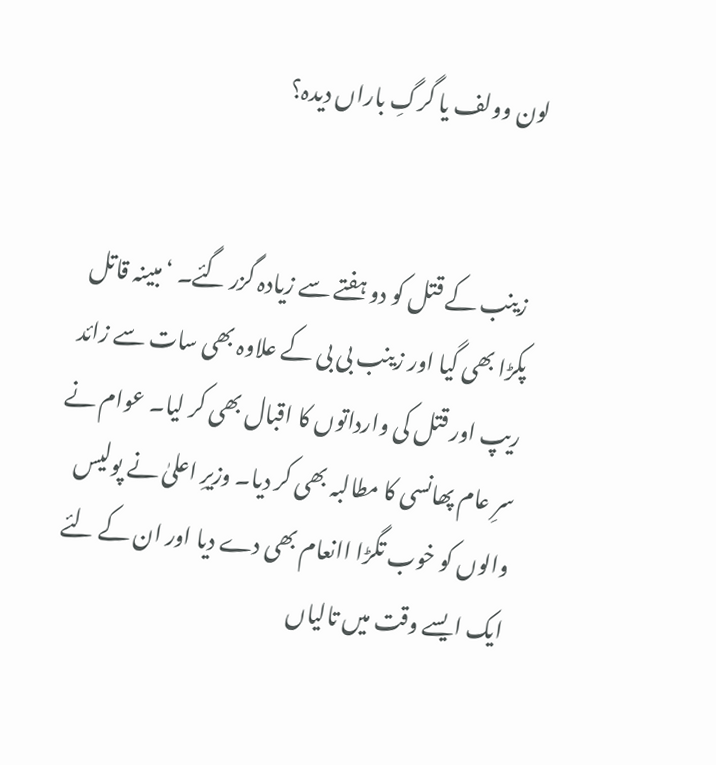لون وولف یا گرگِ باراں دیدہ؟


 زینب کے قتل کو دو ہفتے سے زیادہ گزر گئے۔ ‘مبینہ قاتل پکڑا بھی گیا اور زینب بی بی کے علاوہ بھی سات سے زائد ریپ اور قتل کی وارداتوں کا اقبال بھی کر لیا۔ عوام نے سرِ عام پھانسی کا مطالبہ بھی کر دیا۔ وزیرِ اعلیٰ نے پولیس والوں کو خوب تگڑا اانعام بھی دے دیا اور ان کے لئے ایک ایسے وقت میں تالیاں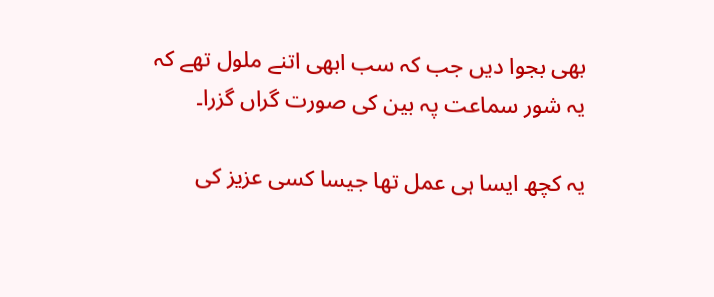بھی بجوا دیں جب کہ سب ابھی اتنے ملول تھے کہ یہ شور سماعت پہ بین کی صورت گراں گزرا۔

یہ کچھ ایسا ہی عمل تھا جیسا کسی عزیز کی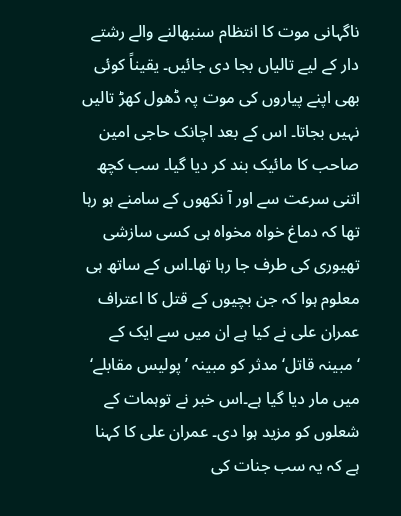ناگہانی موت کا انتظام سنبھالنے والے رشتے دار کے لیے تالیاں بجا دی جائیں۔ یقیناً کوئی بھی اپنے پیاروں کی موت پہ ڈھول کھڑ تالیں نہیں بجاتا۔ اس کے بعد اچانک حاجی امین صاحب کا مائیک بند کر دیا گیا۔ سب کچھ اتنی سرعت سے اور آ نکھوں کے سامنے ہو رہا تھا کہ دماغ خواہ مخواہ ہی کسی سازشی تھیوری کی طرف جا رہا تھا۔اس کے ساتھ ہی معلوم ہوا کہ جن بچیوں کے قتل کا اعتراف عمران علی نے کیا ہے ان میں سے ایک کے ‘مبینہ قاتل‘ مدثر کو مبینہ ’پولیس مقابلے‘ میں مار دیا گیا ہے۔اس خبر نے توہمات کے شعلوں کو مزید ہوا دی۔ عمران علی کا کہنا ہے کہ یہ سب جنات کی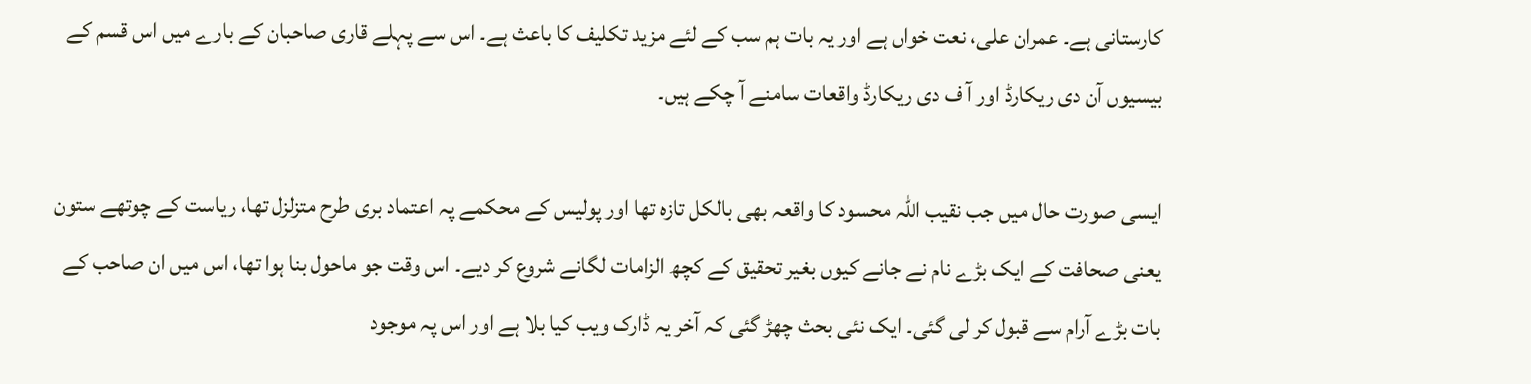کارستانی ہے۔ عمران علی، نعت خواں ہے اور یہ بات ہم سب کے لئے مزید تکلیف کا باعث ہے۔ اس سے پہلے قاری صاحبان کے بارے میں اس قسم کے بیسیوں آن دی ریکارڈ اور آ ف دی ریکارڈ واقعات سامنے آ چکے ہیں۔

ایسی صورت حال میں جب نقیب اللہ محسود کا واقعہ بھی بالکل تازہ تھا اور پولیس کے محکمے پہ اعتماد بری طرح متزلزل تھا، ریاست کے چوتھے ستون یعنی صحافت کے ایک بڑے نام نے جانے کیوں بغیر تحقیق کے کچھ الزامات لگانے شروع کر دیے۔ اس وقت جو ماحول بنا ہوا تھا، اس میں ان صاحب کے بات بڑے آرام سے قبول کر لی گئی۔ ایک نئی بحث چھڑ گئی کہ آخر یہ ڈارک ویب کیا بلا ہے اور اس پہ موجود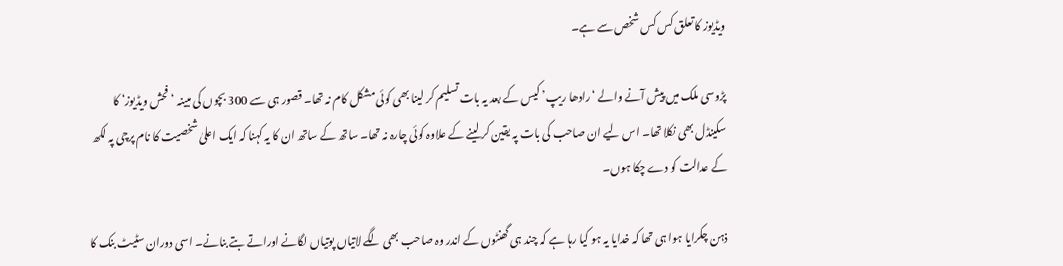ویڈیوز کا تعلق کس کس شخص سے ہے۔

پڑوسی ملک میں پیش آنے والے ‘رادھا ریپ’ کیس کے بعد یہ بات تسلیم کر لینا بھی کوئی مشکل کام نہ تھا۔ قصور ہی سے 300 بچوں کی مبینہ ‘فحش ویڈیوز‘ کا سکینڈل بھی نکلا تھا۔ اس لیے ان صاحب کی بات پہ یقین کر لینے کے علاوہ کوئی چارہ نہ تھا۔ ساتھ کے ساتھ ان کا یہ کہنا کہ ایک اعلیٰ شخصیت کا نام پرچی پہ لکھ کے عدالت کو دے چکا ہوں۔

ذہن چکرایا ہوا ہی تھا کہ خدایا یہ ہو کیا رہا ہے کہ چند ہی گھنٹوں کے اندر وہ صاحب بھی لگے لاتیاں پوتیاں لگانے اوراتے بتے بنانے۔ اسی دوران سٹیٹ بنک کا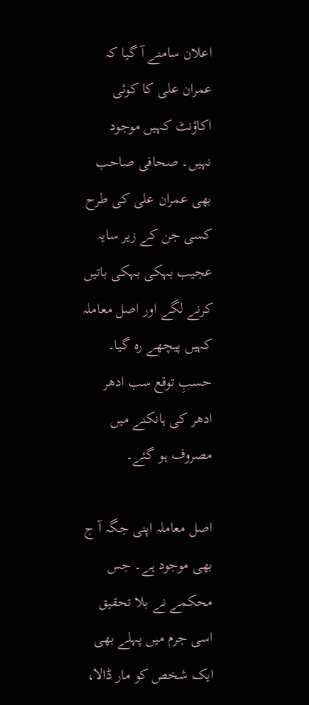اعلان سامنے آ گیا کہ عمران علی کا کوئی اکاؤنٹ کہیں موجود نہیں۔ صحافی صاحب بھی عمران علی کی طرح کسی جن کے زیر سایہ عجیب بہکی بہکی باتیں کرنے لگے اور اصل معاملہ کہیں پیچھے رہ گیا۔ حسبِ توقع سب ادھر ادھر کی ہانکنے میں مصروف ہو گئے۔

اصل معاملہ اپنی جگہ آ ج بھی موجود ہے۔ جس محکمے نے بلا تحقیق اسی جرم میں پہلے بھی ایک شخص کو مار ڈالا،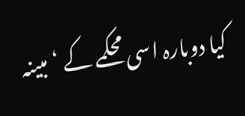کیا دوبارہ اسی محکمے کے ‘مبینہ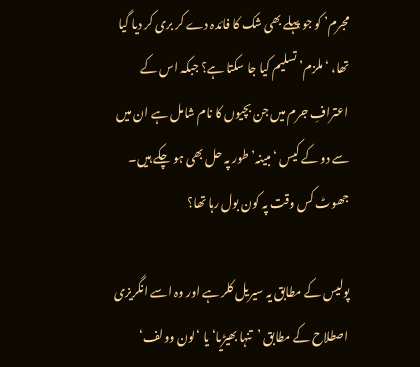مجرم’ کو جو پہلے بھی شک کا فائدہ دے کر بری کر دیا گیا تھا، ‘ملزم’ تسلیم کیا جا سکتا ہے؟ جبکہ اس کے اعترافِ جرم میں جن بچیوں کا نام شامل ہے ان میں سے دو کے کیس ‘مبینہ’ طور پہ حل بھی ہو چکے ہیں۔ جھوٹ کس وقت پہ کون بول رہا تھا؟

پولیس کے مطابق یہ سیریل کلر ہے اور وہ اسے انگریزی اصطلاح کے مطابق ’تنہا بھیڑیا‘ یا ‘لون وولف‘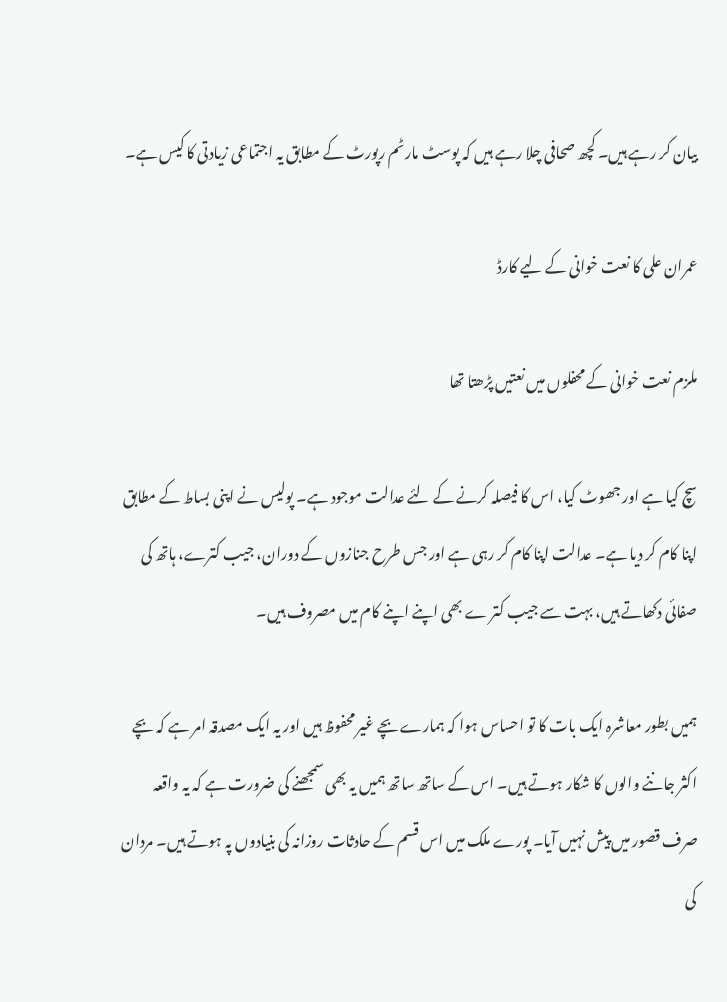بیان کر رہے ہیں۔ کچھ صحافی چلا رہے ہیں کہ پوسٹ مارٹم رپورٹ کے مطابق یہ اجتماعی زیادتی کا کیس ہے۔

عمران علی کا نعت خوانی کے لیے کارڈ

ملزم نعت خوانی کے محفلوں میں نعتیں پڑھتا تھا

سچ کیا ہے اور جھوٹ کیا، اس کا فیصلہ کرنے کے لئے عدالت موجود ہے۔ پولیس نے اپنی بساط کے مطابق اپنا کام کر دیا ہے۔ عدالت اپنا کام کر رہی ہے اور جس طرح جنازوں کے دوران، جیب کترے، ہاتھ کی صفائی دکھاتے ہیں، بہت سے جیب کتر ے بھی اپنے اپنے کام میں مصروف ہیں۔

ہمیں بطور معاشرہ ایک بات کا تو احساس ہوا کہ ہمارے بچے غیر محفوظ ہیں اور یہ ایک مصدقہ امر ہے کہ بچے اکثر جاننے والوں کا شکار ہوتے ہیں۔ اس کے ساتھ ساتھ ہمیں یہ بھی سمجھنے کی ضرورت ہے کہ یہ واقعہ صرف قصور میں پیش نہیں آیا۔ پورے ملک میں اس قسم کے حادثات روزانہ کی بنیادوں پہ ہوتے ہیں۔ مردان کی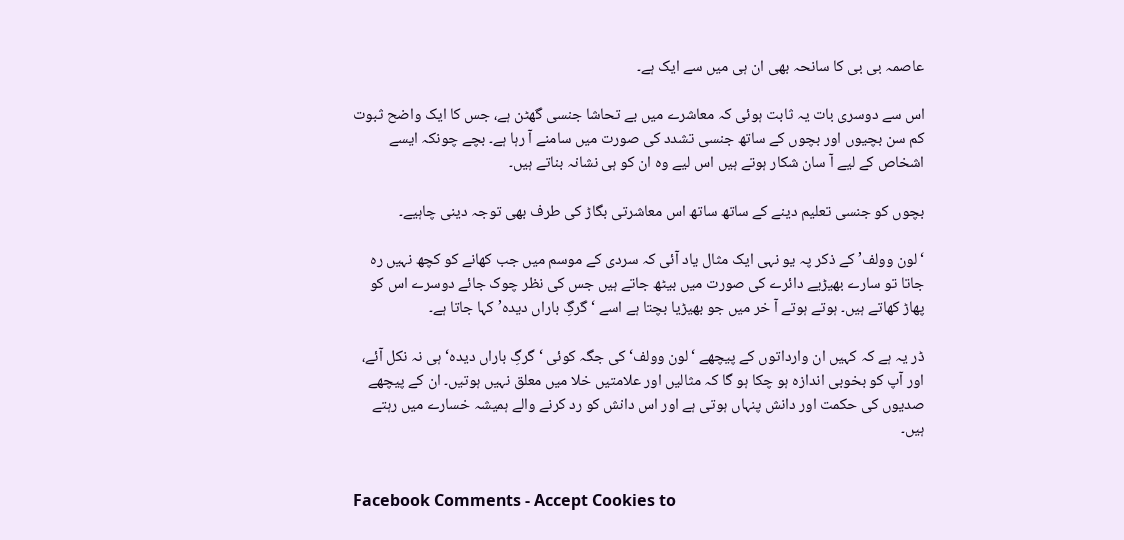عاصمہ بی بی کا سانحہ بھی ان ہی میں سے ایک ہے۔

اس سے دوسری بات یہ ثابت ہوئی کہ معاشرے میں بے تحاشا جنسی گھٹن ہے، جس کا ایک واضح ثبوت کم سن بچیوں اور بچوں کے ساتھ جنسی تشدد کی صورت میں سامنے آ رہا ہے۔ بچے چونکہ ایسے اشخاص کے لیے آ سان شکار ہوتے ہیں اس لیے وہ ان کو ہی نشانہ بناتے ہیں۔

بچوں کو جنسی تعلیم دینے کے ساتھ ساتھ اس معاشرتی بگاڑ کی طرف بھی توجہ دینی چاہیے۔

‘لون وولف’ کے ذکر پہ یو نہی ایک مثال یاد آئی کہ سردی کے موسم میں جب کھانے کو کچھ نہیں رہ جاتا تو سارے بھیڑیے دائرے کی صورت میں بیٹھ جاتے ہیں جس کی نظر چوک جائے دوسرے اس کو پھاڑ کھاتے ہیں۔ ہوتے ہوتے آ خر میں جو بھیڑیا بچتا ہے اسے ‘گرگِ باراں دیدہ’ کہا جاتا ہے۔

ڈر یہ ہے کہ کہیں ان وارداتوں کے پیچھے ‘لون وولف‘ کی جگہ کوئی ‘گرگِ باراں دیدہ‘ ہی نہ نکل آئے، اور آپ کو بخوبی اندازہ ہو چکا ہو گا کہ مثالیں اور علامتیں خلا میں معلق نہیں ہوتیں۔ ان کے پیچھے صدیوں کی حکمت اور دانش پنہاں ہوتی ہے اور اس دانش کو رد کرنے والے ہمیشہ خسارے میں رہتے ہیں۔


Facebook Comments - Accept Cookies to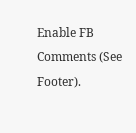Enable FB Comments (See Footer).